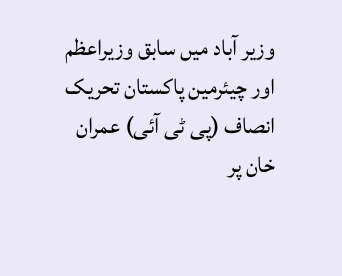وزیر آباد میں سابق وزیراعظم اور چیئرمین پاکستان تحریک انصاف (پی ٹی آئی) عمران خان پر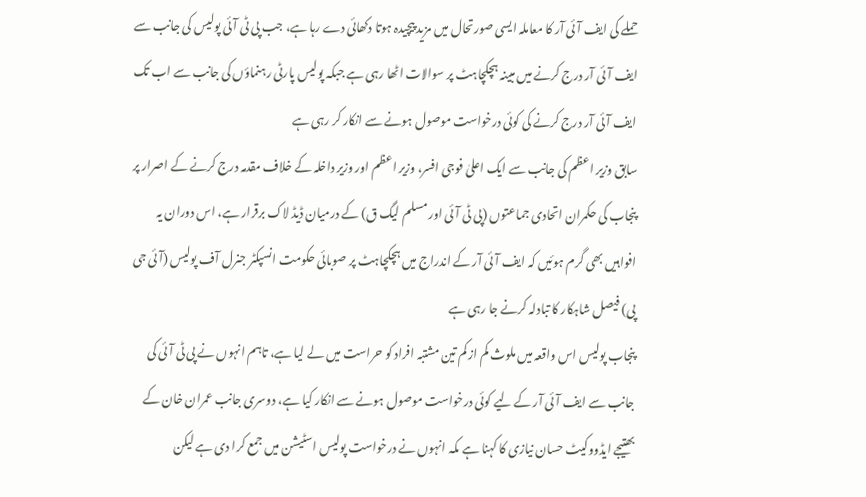حملے کی ایف آئی آر کا معاملہ ایسی صورتحال میں مزید پیچیدہ ہوتا دکھائی دے رہا ہے، جب پی ٹی آئی پولیس کی جانب سے ایف آئی آر درج کرنے میں مبینہ ہچکچاہٹ پر سوالات اٹھا رہی ہے جبکہ پولیس پارٹی رہنماؤں کی جانب سے اب تک ایف آئی آر درج کرنے کی کوئی درخواست موصول ہونے سے انکار کر رہی ہے
سابق وزیر اعظم کی جانب سے ایک اعلیٰ فوجی افسر، وزیر اعظم اور وزیر داخلہ کے خلاف مقدمہ درج کرنے کے اصرار پر پنجاب کی حکمران اتحادی جماعتوں (پی ٹی آئی اور مسلم لیگ ق) کے درمیان ڈیڈ لاک برقرار ہے، اس دوران یہ افواہیں بھی گرم ہوئیں کہ ایف آئی آر کے اندراج میں ہچکچاہٹ پر صوبائی حکومت انسپکٹر جنرل آف پولیس (آئی جی پی) فیصل شاہکار کا تبادلہ کرنے جا رہی ہے
پنجاب پولیس اس واقعہ میں ملوث کم از کم تین مشتبہ افراد کو حراست میں لے لیا ہے، تاہم انہوں نے پی ٹی آئی کی جانب سے ایف آئی آر کے لیے کوئی درخواست موصول ہونے سے انکار کیا ہے، دوسری جانب عمران خان کے بھتیجے ایڈووکیٹ حسان نیازی کا کہنا ہے ںکہ انہوں نے درخواست پولیس اسٹیشن میں جمع کرا دی ہے لیکن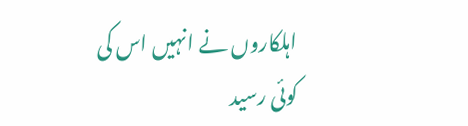اہلکاروں نے انہیں اس کی کوئی رسید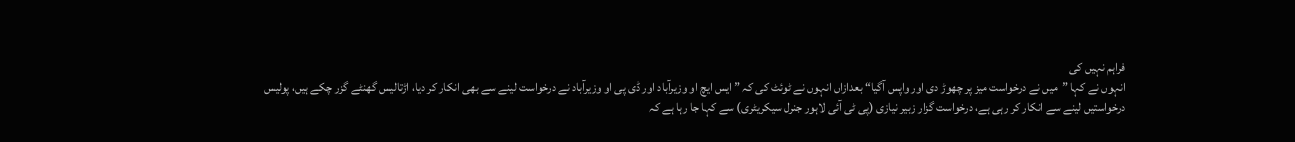فراہم نہیں کی
انہوں نے کہا ”میں نے درخواست میز پر چھوڑ دی اور واپس آگیا“ بعدازاں انہوں نے ٹوئٹ کی کہ ”ایس ایچ او وزیرآباد اور ڈی پی او وزیرآباد نے درخواست لینے سے بھی انکار کر دیا، اڑتالیس گھنٹے گزر چکے ہیں، پولیس درخواستیں لینے سے انکار کر رہی ہے، درخواست گزار زبیر نیازی (پی ٹی آئی لاہور جنرل سیکریٹری) سے کہا جا رہا ہے کہ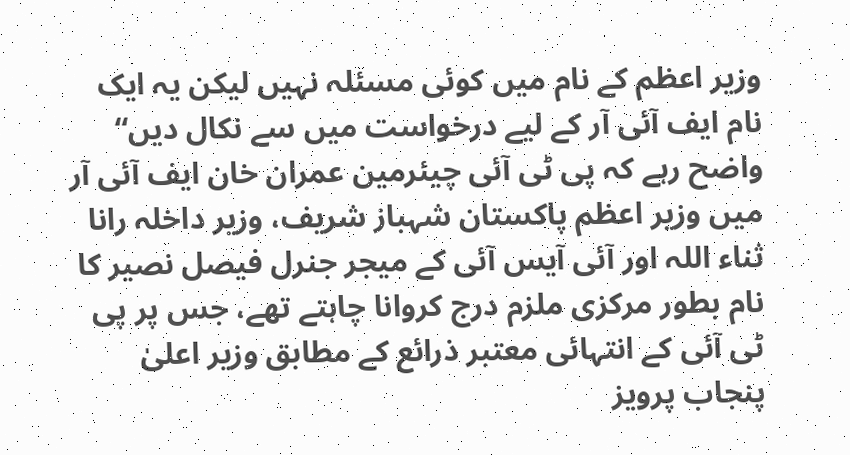وزیر اعظم کے نام میں کوئی مسئلہ نہیں لیکن یہ ایک نام ایف آئی آر کے لیے درخواست میں سے نکال دیں“
واضح رہے کہ پی ٹی آئی چیئرمین عمران خان ایف آئی آر میں وزیر اعظم پاکستان شہباز شریف، وزیر داخلہ رانا ثناء اللہ اور آئی آیس آئی کے میجر جنرل فیصل نصیر کا نام بطور مرکزی ملزم درج کروانا چاہتے تھے، جس پر پی ٹی آئی کے انتہائی معتبر ذرائع کے مطابق وزیر اعلیٰ پنجاب پرویز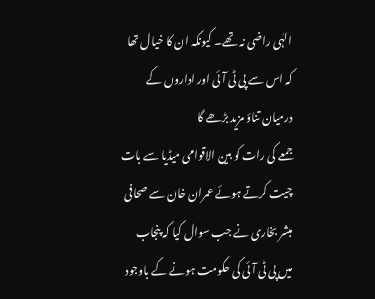الہٰی راضی نہ تھے۔ کیونکہ ان کا خیال تھا کہ اس سے پی ٹی آئی اور اداروں کے درمیان تناؤ مزید بڑھے گا
جمعے کی رات کو بین الاقوامی میڈیا سے بات چیت کرتے ہوئے عمران خان سے صحافی مبشر بخاری نے جب سوال کیا کہ پنجاب میں پی ٹی آئی کی حکومت ہونے کے باوجود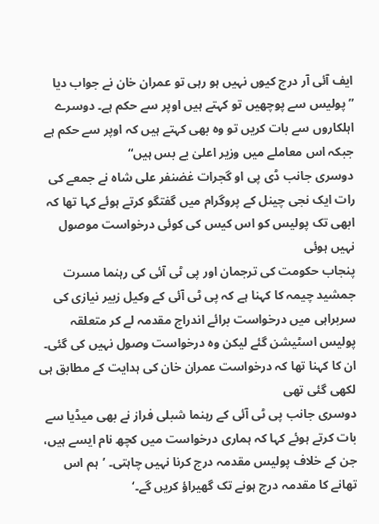ایف آئی آر درج کیوں نہیں ہو رہی تو عمران خان نے جواب دیا ”پولیس سے پوچھیں تو کہتے ہیں اوپر سے حکم ہے۔ دوسرے اہلکاروں سے بات کریں تو وہ بھی کہتے ہیں کہ اوپر سے حکم ہے جبکہ اس معاملے میں وزیر اعلیٰ بے بس ہیں“
دوسری جانب ڈی پی او گجرات غضنفر علی شاہ نے جمعے کی رات ایک نجی چینل کے پروگرام میں گفتگو کرتے ہوئے کہا تھا کہ ابھی تک پولیس کو اس کیس کی کوئی درخواست موصول نہیں ہوئی
پنجاب حکومت کی ترجمان اور پی ٹی آئی کی رہنما مسرت جمشید چیمہ کا کہنا ہے کہ پی ٹی آئی کے وکیل زبیر نیازی کی سربراہی میں درخواست برائے اندراج مقدمہ لے کر متعلقہ پولیس اسٹیشن گئے لیکن وہ درخواست وصول نہیں کی گئی۔ ان کا کہنا تھا کہ درخواست عمران خان کی ہدایت کے مطابق ہی لکھی گئی تھی
دوسری جانب پی ٹی آئی کے رہنما شبلی فراز نے بھی میڈیا سے بات کرتے ہوئے کہا کہ ہماری درخواست میں کچھ نام ایسے ہیں، جن کے خلاف پولیس مقدمہ درج کرنا نہیں چاہتی۔ ’ہم اس تھانے کا مقدمہ درج ہونے تک گھیراؤ کریں گے۔‘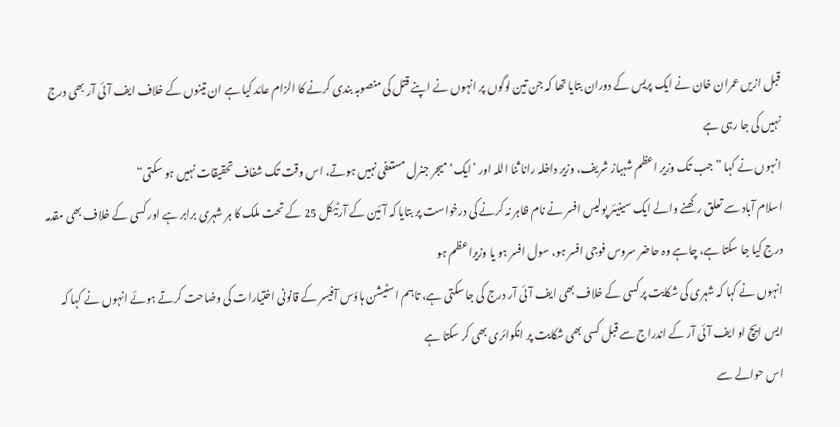قبل ازیں عمران خان نے ایک پریس کے دوران بتایا تھا کہ جن تین لوگوں پر انہوں نے اپنے قتل کی منصوبہ بندی کرنے کا الزام عائد کیا ہے ان تینوں کے خلاف ایف آئی آر بھی درج نہیں کی جا رہی ہے
انہوں نے کہا ”جب تک وزیر اعظم شہباز شریف، وزیر داخلہ رانا ثنا اللہ اور ’ایک‘ میجر جنرل مستعفی نہیں ہوتے، اس وقت تک شفاف تحقیقات نہیں ہو سکتی“
اسلام آباد سے تعلق رکھنے والے ایک سینیئر پولیس افسر نے نام ظاہر نہ کرنے کی درخواست پر بتایا کہ آئین کے آرٹیکل 25 کے تحت ملک کا ہر شہری برابر ہے اور کسی کے خلاف بھی مقدمہ درج کیا جا سکتا ہے، چاہے وہ حاضر سروس فوجی افسر ہو، سول افسر ہو یا وزیراعظم ہو
انہوں نے کہا کہ شہری کی شکایت پر کسی کے خلاف بھی ایف آئی آر درج کی جا سکتی ہے، تاہم اسٹیشن ہاؤس آفیسر کے قانونی اختیارات کی وضاحت کرتے ہوئے انہوں نے کہا کہ ایس ایچ او ایف آئی آر کے اندراج سے قبل کسی بھی شکایت پر انکوائری بھی کر سکتا ہے
اس حوالے سے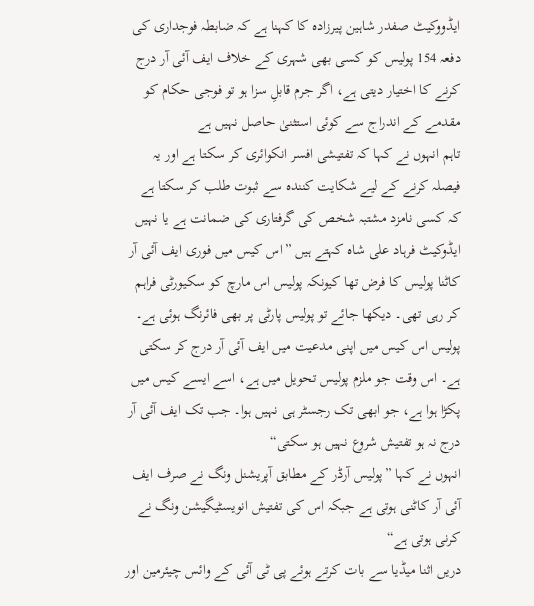ایڈووکیٹ صفدر شاہین پیرزادہ کا کہنا ہے کہ ضابطہ فوجداری کی دفعہ 154 پولیس کو کسی بھی شہری کے خلاف ایف آئی آر درج کرنے کا اختیار دیتی ہے، اگر جرم قابلِ سزا ہو تو فوجی حکام کو مقدمے کے اندراج سے کوئی استثنیٰ حاصل نہیں ہے
تاہم انہوں نے کہا کہ تفتیشی افسر انکوائری کر سکتا ہے اور یہ فیصلہ کرنے کے لیے شکایت کنندہ سے ثبوت طلب کر سکتا ہے کہ کسی نامزد مشتبہ شخص کی گرفتاری کی ضمانت ہے یا نہیں
ایڈوکیٹ فرہاد علی شاہ کہتے ہیں ”اس کیس میں فوری ایف آئی آر کاٹنا پولیس کا فرض تھا کیونکہ پولیس اس مارچ کو سکیورٹی فراہم کر رہی تھی۔ دیکھا جائے تو پولیس پارٹی پر بھی فائرنگ ہوئی ہے۔ پولیس اس کیس میں اپنی مدعیت میں ایف آئی آر درج کر سکتی ہے۔ اس وقت جو ملزم پولیس تحویل میں ہے، اسے ایسے کیس میں پکڑا ہوا ہے، جو ابھی تک رجسٹر ہی نہیں ہوا۔ جب تک ایف آئی آر درج نہ ہو تفتیش شروع نہیں ہو سکتی“
انہوں نے کہا ”پولیس آرڈر کے مطابق آپریشنل ونگ نے صرف ایف آئی آر کاٹنی ہوتی ہے جبکہ اس کی تفتیش انویسٹیگیشن ونگ نے کرنی ہوتی ہے“
دریں اثنا میڈیا سے بات کرتے ہوئے پی ٹی آئی کے وائس چیئرمین اور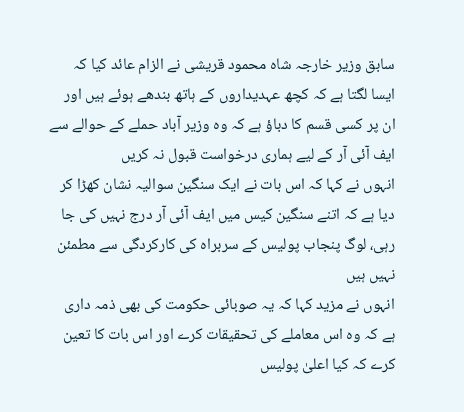سابق وزیر خارجہ شاہ محمود قریشی نے الزام عائد کیا کہ ایسا لگتا ہے کہ کچھ عہدیداروں کے ہاتھ بندھے ہوئے ہیں اور ان پر کسی قسم کا دباؤ ہے کہ وہ وزیر آباد حملے کے حوالے سے ایف آئی آر کے لیے ہماری درخواست قبول نہ کریں
انہوں نے کہا کہ اس بات نے ایک سنگین سوالیہ نشان کھڑا کر دیا ہے کہ اتنے سنگین کیس میں ایف آئی آر درج نہیں کی جا رہی، لوگ پنجاب پولیس کے سربراہ کی کارکردگی سے مطمئن نہیں ہیں
انہوں نے مزید کہا کہ یہ صوبائی حکومت کی بھی ذمہ داری ہے کہ وہ اس معاملے کی تحقیقات کرے اور اس بات کا تعین کرے کہ کیا اعلیٰ پولیس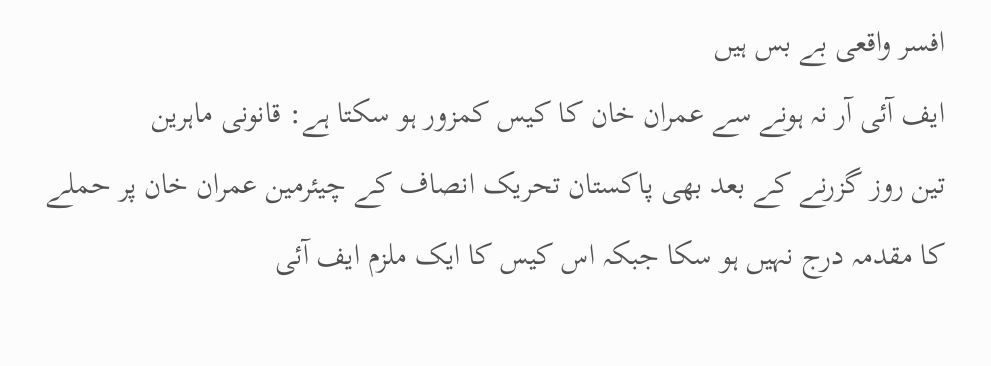افسر واقعی بے بس ہیں
ایف آئی آر نہ ہونے سے عمران خان کا کیس کمزور ہو سکتا ہے: قانونی ماہرین
تین روز گزرنے کے بعد بھی پاکستان تحریک انصاف کے چیئرمین عمران خان پر حملے کا مقدمہ درج نہیں ہو سکا جبکہ اس کیس کا ایک ملزم ایف آئی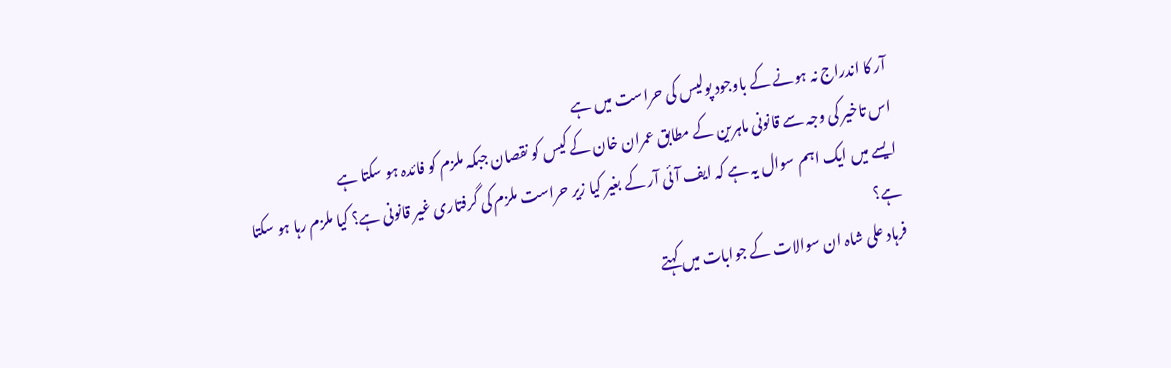آر کا اندراج نہ ہونے کے باوجود پولیس کی حراست میں ہے
اس تاخیر کی وجہ سے قانونی ماہرین کے مطابق عمران خان کے کیس کو نقصان جبکہ ملزم کو فائدہ ہو سکتا ہے
ایسے میں ایک اہم سوال یہ ہے کہ ایف آئی آر کے بغیر کیا زیر حراست ملزم کی گرفتاری غیر قانونی ہے؟ کیا ملزم رہا ہو سکتا ہے؟
فرہاد علی شاہ ان سوالات کے جوابات میں کہتے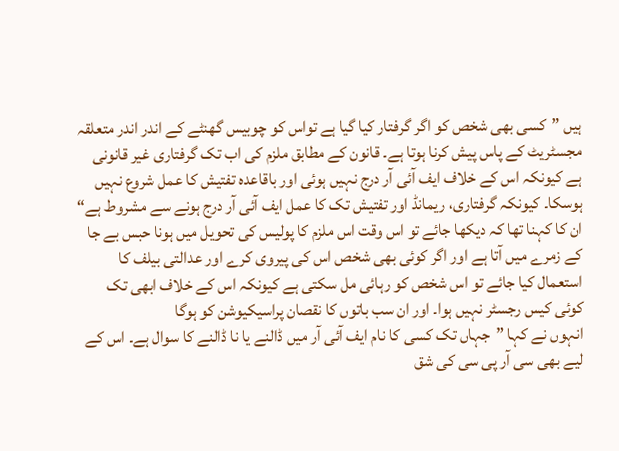ہیں ”کسی بھی شخص کو اگر گرفتار کیا گیا ہے تواس کو چوبیس گھنٹے کے اندر اندر متعلقہ مجسٹریٹ کے پاس پیش کرنا ہوتا ہے۔ قانون کے مطابق ملزم کی اب تک گرفتاری غیر قانونی ہے کیونکہ اس کے خلاف ایف آئی آر درج نہیں ہوئی اور باقاعدہ تفتیش کا عمل شروع نہیں ہوسکا۔ کیونکہ گرفتاری، ریمانڈ اور تفتیش تک کا عمل ایف آئی آر درج ہونے سے مشروط ہے“
ان کا کہنا تھا کہ دیکھا جائے تو اس وقت اس ملزم کا پولیس کی تحویل میں ہونا حبس بے جا کے زمرے میں آتا ہے اور اگر کوئی بھی شخص اس کی پیروی کرے اور عدالتی بیلف کا استعمال کیا جائے تو اس شخص کو رہائی مل سکتی ہے کیونکہ اس کے خلاف ابھی تک کوئی کیس رجسٹر نہیں ہوا۔ اور ان سب باتوں کا نقصان پراسیکیوشن کو ہوگا
انہوں نے کہا ”جہاں تک کسی کا نام ایف آئی آر میں ڈالنے یا نا ڈالنے کا سوال ہے۔ اس کے لیے بھی سی آر پی سی کی شق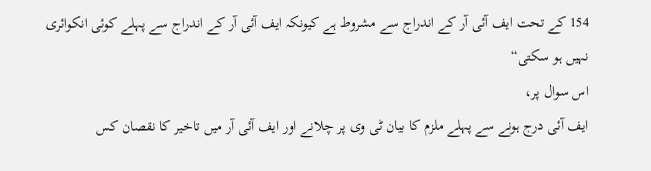154 کے تحت ایف آئی آر کے اندراج سے مشروط ہے کیونکہ ایف آئی آر کے اندراج سے پہلے کوئی انکوائری نہیں ہو سکتی“
اس سوال پر،
ایف آئی درج ہونے سے پہلے ملزم کا بیان ٹی وی پر چلانے اور ایف آئی آر میں تاخیر کا نقصان کس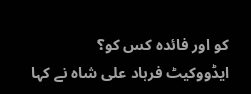کو اور فائدہ کس کو؟
ایڈووکیٹ فرہاد علی شاہ نے کہا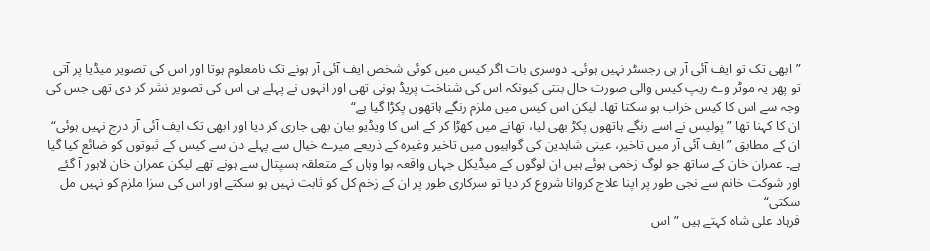”ابھی تک تو ایف آئی آر ہی رجسٹر نہیں ہوئی۔ دوسری بات اگر کیس میں کوئی شخص ایف آئی آر ہونے تک نامعلوم ہوتا اور اس کی تصویر میڈیا پر آتی تو پھر یہ موٹر وے ریپ کیس والی صورت حال بنتی کیونکہ اس کی شناخت پریڈ ہونی تھی اور انہوں نے پہلے ہی اس کی تصویر نشر کر دی تھی جس کی وجہ سے اس کا کیس خراب ہو سکتا تھا۔ لیکن اس کیس میں ملزم رنگے ہاتھوں پکڑا گیا ہے“
ان کا کہنا تھا ”پولیس نے اسے رنگے ہاتھوں پکڑ بھی لیا، تھانے میں کھڑا کر کے اس کا ویڈیو بیان بھی جاری کر دیا اور ابھی تک ایف آئی آر درج نہیں ہوئی“
ان کے مطابق ”ایف آئی آر میں تاخیر، عینی شاہدین کی گواہیوں میں تاخیر وغیرہ کے ذریعے میرے خیال سے پہلے دن سے کیس کے ثبوتوں کو ضائع کیا گیا ہے۔ عمران خان کے ساتھ جو لوگ زخمی ہوئے ہیں ان لوگوں کے میڈیکل جہاں واقعہ ہوا وہاں کے متعلقہ ہسپتال سے ہونے تھے لیکن عمران خان لاہور آ گئے اور شوکت خانم سے نجی طور پر اپنا علاج کروانا شروع کر دیا تو سرکاری طور پر ان کے زخم کل کو ثابت نہیں ہو سکتے اور اس کی سزا ملزم کو نہیں مل سکتی“
فرہاد علی شاہ کہتے ہیں ”اس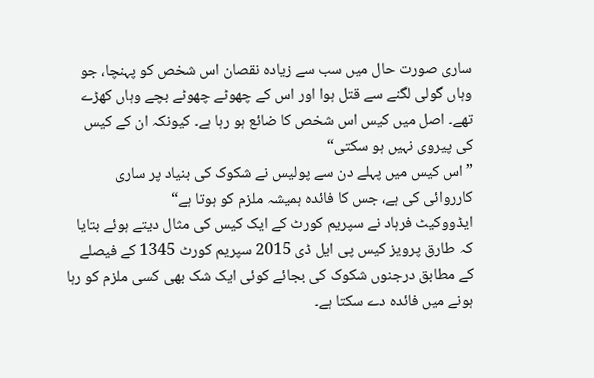ساری صورت حال میں سب سے زیادہ نقصان اس شخص کو پہنچا، جو وہاں گولی لگنے سے قتل ہوا اور اس کے چھوٹے چھوٹے بچے وہاں کھڑے تھے۔ اصل میں کیس اس شخص کا ضائع ہو رہا ہے۔ کیونکہ ان کے کیس کی پیروی نہیں ہو سکتی“
”اس کیس میں پہلے دن سے پولیس نے شکوک کی بنیاد پر ساری کارروائی کی ہے، جس کا فائدہ ہمیشہ ملزم کو ہوتا ہے“
ایڈووکیٹ فرہاد نے سپریم کورٹ کے ایک کیس کی مثال دیتے ہوئے بتایا کہ طارق پرویز کیس پی ایل ڈی 2015 سپریم کورٹ 1345 کے فیصلے کے مطابق درجنوں شکوک کی بجائے کوئی ایک شک بھی کسی ملزم کو رہا ہونے میں فائدہ دے سکتا ہے۔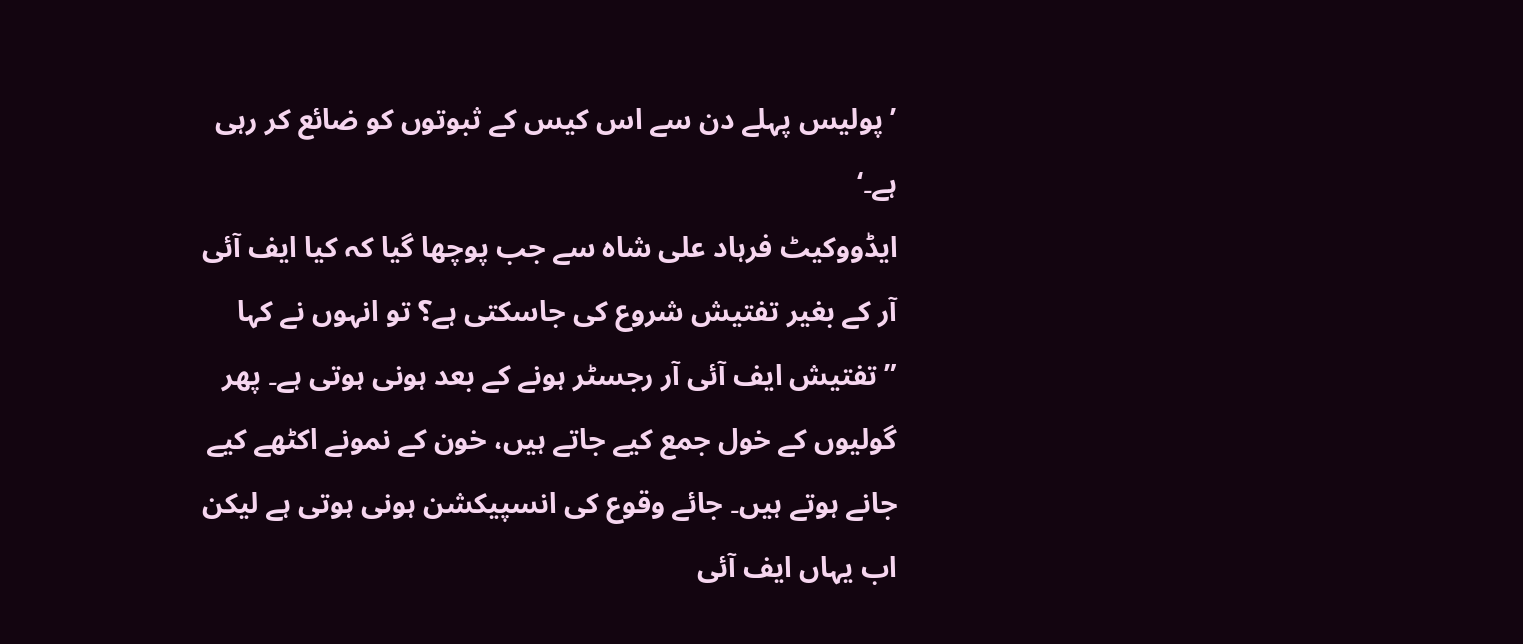’پولیس پہلے دن سے اس کیس کے ثبوتوں کو ضائع کر رہی ہے۔‘
ایڈووکیٹ فرہاد علی شاہ سے جب پوچھا گیا کہ کیا ایف آئی آر کے بغیر تفتیش شروع کی جاسکتی ہے؟ تو انہوں نے کہا ”تفتیش ایف آئی آر رجسٹر ہونے کے بعد ہونی ہوتی ہے۔ پھر گولیوں کے خول جمع کیے جاتے ہیں، خون کے نمونے اکٹھے کیے جانے ہوتے ہیں۔ جائے وقوع کی انسپیکشن ہونی ہوتی ہے لیکن اب یہاں ایف آئی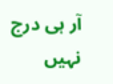آر ہی درج نہیں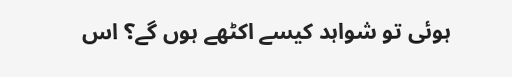ہوئی تو شواہد کیسے اکٹھے ہوں گے؟ اس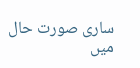ساری صورت حال میں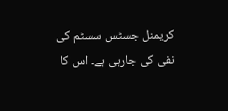کریمنل جسٹس سسٹم کی نفی کی جارہی ہے۔ اس کا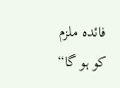فائدہ ملزم کو ہو گا“